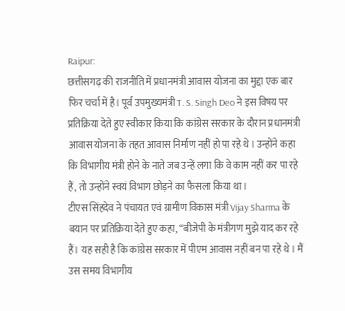Raipur:
छत्तीसगढ़ की राजनीति में प्रधानमंत्री आवास योजना का मुद्दा एक बार फिर चर्चा में है। पूर्व उपमुख्यमंत्री T. S. Singh Deo ने इस विषय पर प्रतिक्रिया देते हुए स्वीकार किया कि कांग्रेस सरकार के दौरान प्रधानमंत्री आवास योजना के तहत आवास निर्माण नहीं हो पा रहे थे। उन्होंने कहा कि विभागीय मंत्री होने के नाते जब उन्हें लगा कि वे काम नहीं कर पा रहे हैं, तो उन्होंने स्वयं विभाग छोड़ने का फैसला किया था।
टीएस सिंहदेव ने पंचायत एवं ग्रामीण विकास मंत्री Vijay Sharma के बयान पर प्रतिक्रिया देते हुए कहा, “बीजेपी के मंत्रीगण मुझे याद कर रहे हैं। यह सही है कि कांग्रेस सरकार में पीएम आवास नहीं बन पा रहे थे। मैं उस समय विभागीय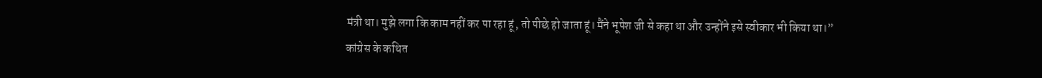मंत्री था। मुझे लगा कि काम नहीं कर पा रहा हूं, तो पीछे हो जाता हूं। मैंने भूपेश जी से कहा था और उन्होंने इसे स्वीकार भी किया था।”
कांग्रेस के कथित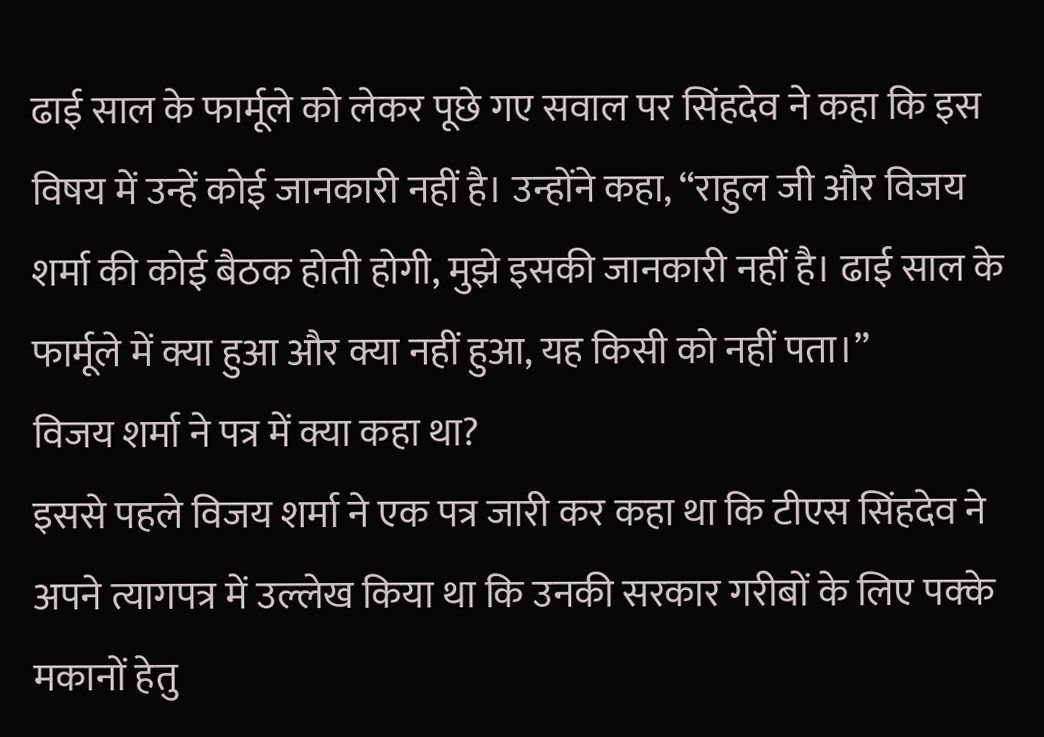ढाई साल के फार्मूले को लेकर पूछे गए सवाल पर सिंहदेव ने कहा कि इस विषय में उन्हें कोई जानकारी नहीं है। उन्होंने कहा, “राहुल जी और विजय शर्मा की कोई बैठक होती होगी, मुझे इसकी जानकारी नहीं है। ढाई साल के फार्मूले में क्या हुआ और क्या नहीं हुआ, यह किसी को नहीं पता।”
विजय शर्मा ने पत्र में क्या कहा था?
इससे पहले विजय शर्मा ने एक पत्र जारी कर कहा था कि टीएस सिंहदेव ने अपने त्यागपत्र में उल्लेख किया था कि उनकी सरकार गरीबों के लिए पक्के मकानों हेतु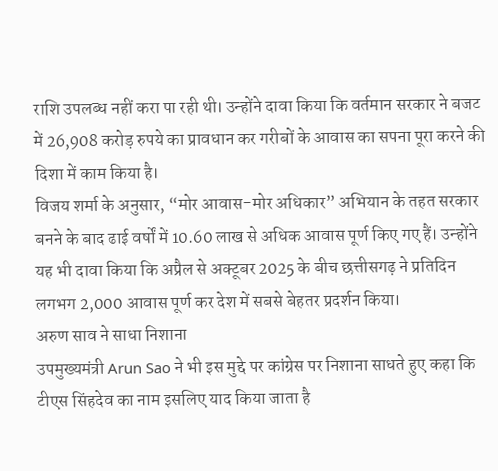राशि उपलब्ध नहीं करा पा रही थी। उन्होंने दावा किया कि वर्तमान सरकार ने बजट में 26,908 करोड़ रुपये का प्रावधान कर गरीबों के आवास का सपना पूरा करने की दिशा में काम किया है।
विजय शर्मा के अनुसार, “मोर आवास-मोर अधिकार” अभियान के तहत सरकार बनने के बाद ढाई वर्षों में 10.60 लाख से अधिक आवास पूर्ण किए गए हैं। उन्होंने यह भी दावा किया कि अप्रैल से अक्टूबर 2025 के बीच छत्तीसगढ़ ने प्रतिदिन लगभग 2,000 आवास पूर्ण कर देश में सबसे बेहतर प्रदर्शन किया।
अरुण साव ने साधा निशाना
उपमुख्यमंत्री Arun Sao ने भी इस मुद्दे पर कांग्रेस पर निशाना साधते हुए कहा कि टीएस सिंहदेव का नाम इसलिए याद किया जाता है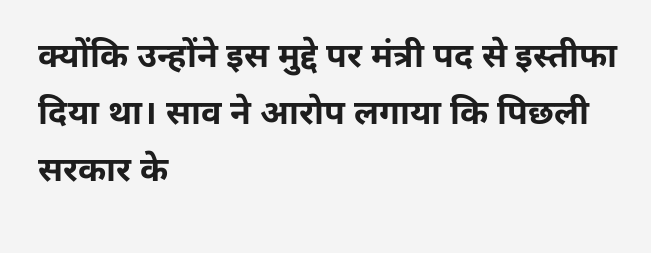क्योंकि उन्होंने इस मुद्दे पर मंत्री पद से इस्तीफा दिया था। साव ने आरोप लगाया कि पिछली सरकार के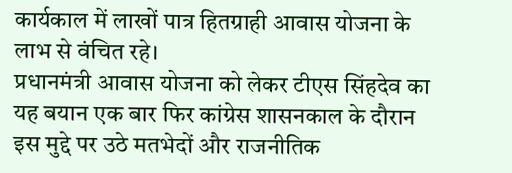कार्यकाल में लाखों पात्र हितग्राही आवास योजना के लाभ से वंचित रहे।
प्रधानमंत्री आवास योजना को लेकर टीएस सिंहदेव का यह बयान एक बार फिर कांग्रेस शासनकाल के दौरान इस मुद्दे पर उठे मतभेदों और राजनीतिक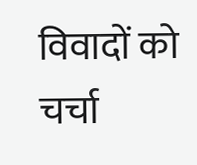विवादों को चर्चा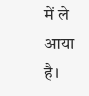में ले आया है।